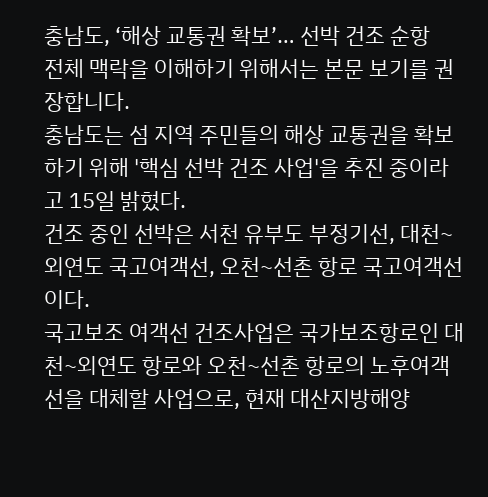충남도, ‘해상 교통권 확보’… 선박 건조 순항
전체 맥락을 이해하기 위해서는 본문 보기를 권장합니다.
충남도는 섬 지역 주민들의 해상 교통권을 확보하기 위해 '핵심 선박 건조 사업'을 추진 중이라고 15일 밝혔다.
건조 중인 선박은 서천 유부도 부정기선, 대천~외연도 국고여객선, 오천~선촌 항로 국고여객선이다.
국고보조 여객선 건조사업은 국가보조항로인 대천~외연도 항로와 오천~선촌 항로의 노후여객선을 대체할 사업으로, 현재 대산지방해양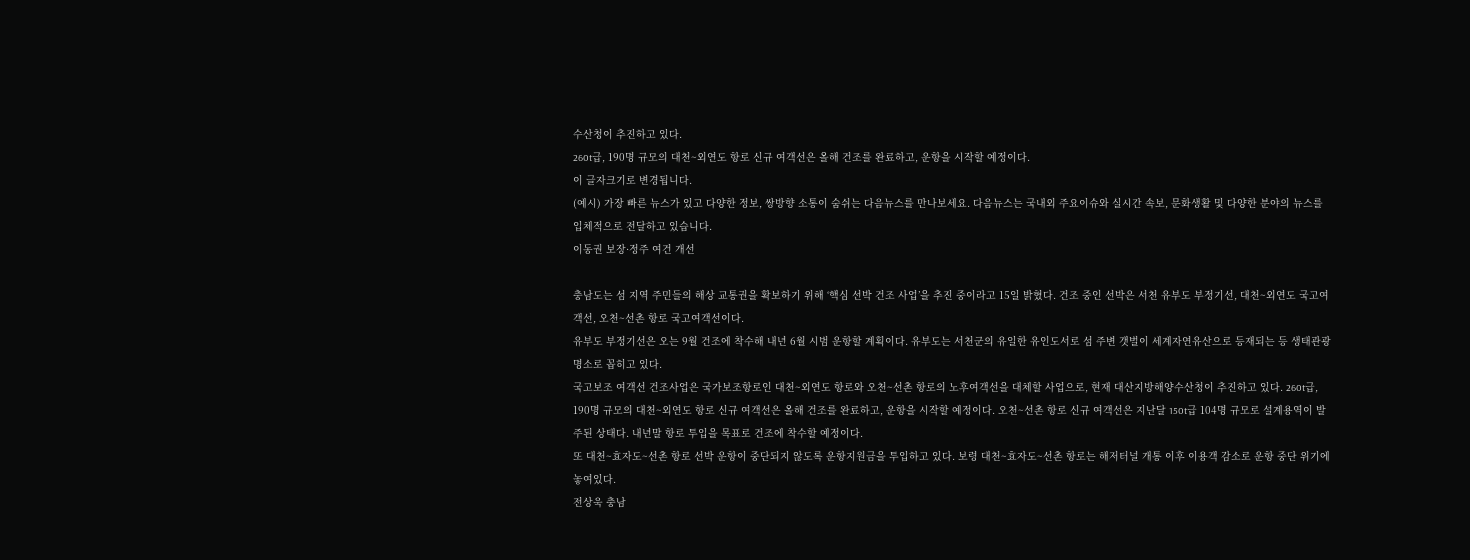수산청이 추진하고 있다.
260t급, 190명 규모의 대천~외연도 항로 신규 여객선은 올해 건조를 완료하고, 운항을 시작할 예정이다.
이 글자크기로 변경됩니다.
(예시) 가장 빠른 뉴스가 있고 다양한 정보, 쌍방향 소통이 숨쉬는 다음뉴스를 만나보세요. 다음뉴스는 국내외 주요이슈와 실시간 속보, 문화생활 및 다양한 분야의 뉴스를 입체적으로 전달하고 있습니다.
이동권 보장·정주 여건 개선

충남도는 섬 지역 주민들의 해상 교통권을 확보하기 위해 ‘핵심 선박 건조 사업’을 추진 중이라고 15일 밝혔다. 건조 중인 선박은 서천 유부도 부정기선, 대천~외연도 국고여객선, 오천~선촌 항로 국고여객선이다.
유부도 부정기선은 오는 9월 건조에 착수해 내년 6월 시범 운항할 계획이다. 유부도는 서천군의 유일한 유인도서로 섬 주변 갯벌이 세계자연유산으로 등재되는 등 생태관광 명소로 꼽히고 있다.
국고보조 여객선 건조사업은 국가보조항로인 대천~외연도 항로와 오천~선촌 항로의 노후여객선을 대체할 사업으로, 현재 대산지방해양수산청이 추진하고 있다. 260t급, 190명 규모의 대천~외연도 항로 신규 여객선은 올해 건조를 완료하고, 운항을 시작할 예정이다. 오천~선촌 항로 신규 여객선은 지난달 150t급 104명 규모로 설계용역이 발주된 상태다. 내년말 항로 투입을 목표로 건조에 착수할 예정이다.
또 대천~효자도~선촌 항로 선박 운항이 중단되지 않도록 운항지원금을 투입하고 있다. 보령 대천~효자도~선촌 항로는 해저터널 개통 이후 이용객 감소로 운항 중단 위기에 놓여있다.
전상욱 충남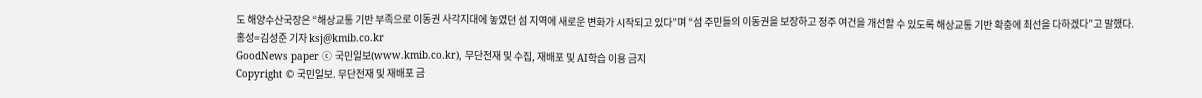도 해양수산국장은 “해상교통 기반 부족으로 이동권 사각지대에 놓였던 섬 지역에 새로운 변화가 시작되고 있다”며 “섬 주민들의 이동권을 보장하고 정주 여건을 개선할 수 있도록 해상교통 기반 확충에 최선을 다하겠다”고 말했다.
홍성=김성준 기자 ksj@kmib.co.kr
GoodNews paper ⓒ 국민일보(www.kmib.co.kr), 무단전재 및 수집, 재배포 및 AI학습 이용 금지
Copyright © 국민일보. 무단전재 및 재배포 금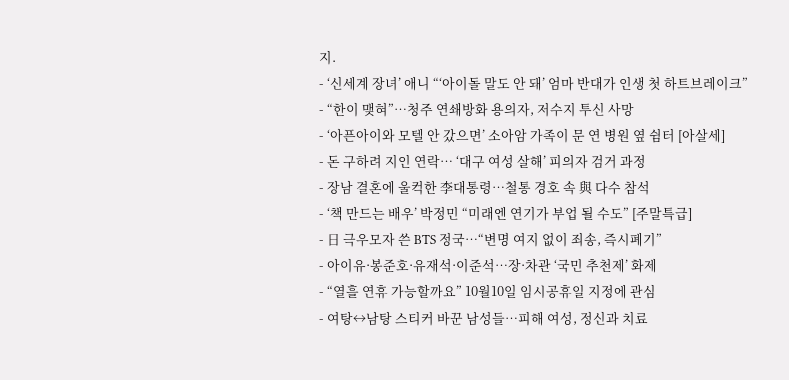지.
- ‘신세계 장녀’ 애니 “‘아이돌 말도 안 돼’ 엄마 반대가 인생 첫 하트브레이크”
- “한이 맺혀”…청주 연쇄방화 용의자, 저수지 투신 사망
- ‘아픈아이와 모텔 안 갔으면’ 소아암 가족이 문 연 병원 옆 쉼터 [아살세]
- 돈 구하려 지인 연락… ‘대구 여성 살해’ 피의자 검거 과정
- 장남 결혼에 울컥한 李대통령…철통 경호 속 與 다수 참석
- ‘책 만드는 배우’ 박정민 “미래엔 연기가 부업 될 수도” [주말특급]
- 日 극우모자 쓴 BTS 정국…“변명 여지 없이 죄송, 즉시폐기”
- 아이유·봉준호·유재석·이준석…장·차관 ‘국민 추천제’ 화제
- “열흘 연휴 가능할까요” 10월10일 임시공휴일 지정에 관심
- 여탕↔남탕 스티커 바꾼 남성들…피해 여성, 정신과 치료